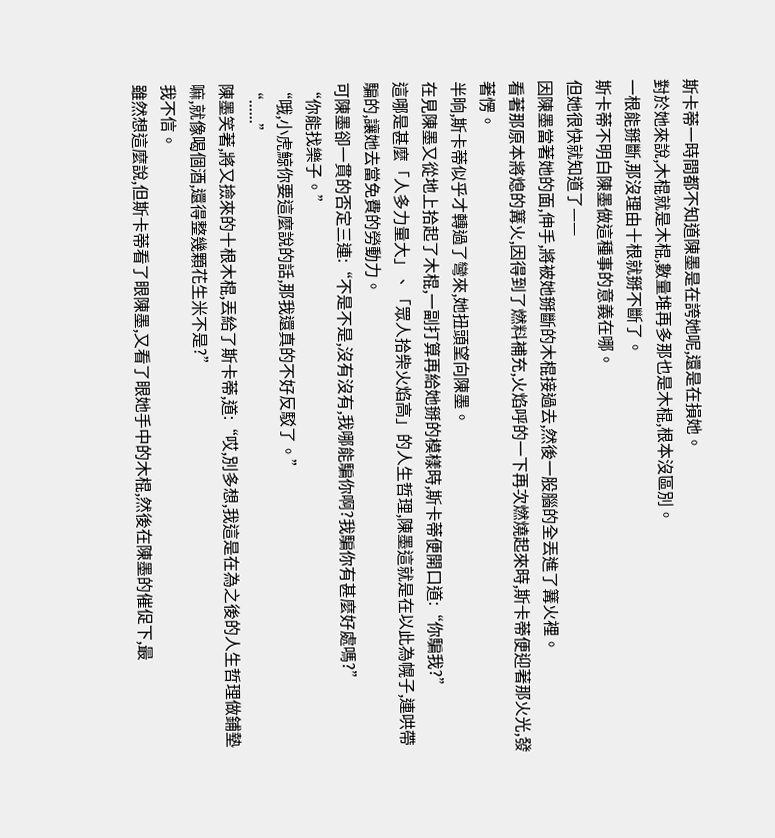斯卡蒂一時間都不知道陳墨是在誇她呢,還是在損她。
對於她來說,木棍就是木棍,數量堆再多那也是木棍,根本沒區別。
一根能掰斷,那沒理由十根就掰不斷了。
斯卡蒂不明白陳墨做這種事的意義在哪。
但她很快就知道了——
因陳墨當著她的面,伸手,將被她掰斷的木棍接過去,然後一股腦的全丟進了篝火裡。
看著那原本將熄的篝火,因得到了燃料補充,火焰呼的一下再次燃燒起來時,斯卡蒂便迎著那火光,發著愣。
半晌,斯卡蒂似乎才轉過了彎來,她扭頭望向陳墨。
在見陳墨又從地上拾起了木棍,一副打算再給她掰的模樣時,斯卡蒂便開口道:“你騙我?”
這哪是甚麼「人多力量大」、「眾人拾柴火焰高」的人生哲理,陳墨這就是在以此為幌子,連哄帶騙的,讓她去當免費的勞動力。
可陳墨卻一貫的否定三連:“不是不是,沒有沒有,我哪能騙你啊?我騙你有甚麼好處嗎?”
“你能找樂子。”
“哦,小虎鯨你要這麼說的話,那我還真的不好反駁了。”
“......”
陳墨笑著,將又撿來的十根木棍,丟給了斯卡蒂,道:“哎,別多想,我這是在為之後的人生哲理做鋪墊嘛,就像喝個酒,還得整幾顆花生米不是?”
我不信。
雖然想這麼說,但斯卡蒂看了眼陳墨,又看了眼她手中的木棍,然後在陳墨的催促下,最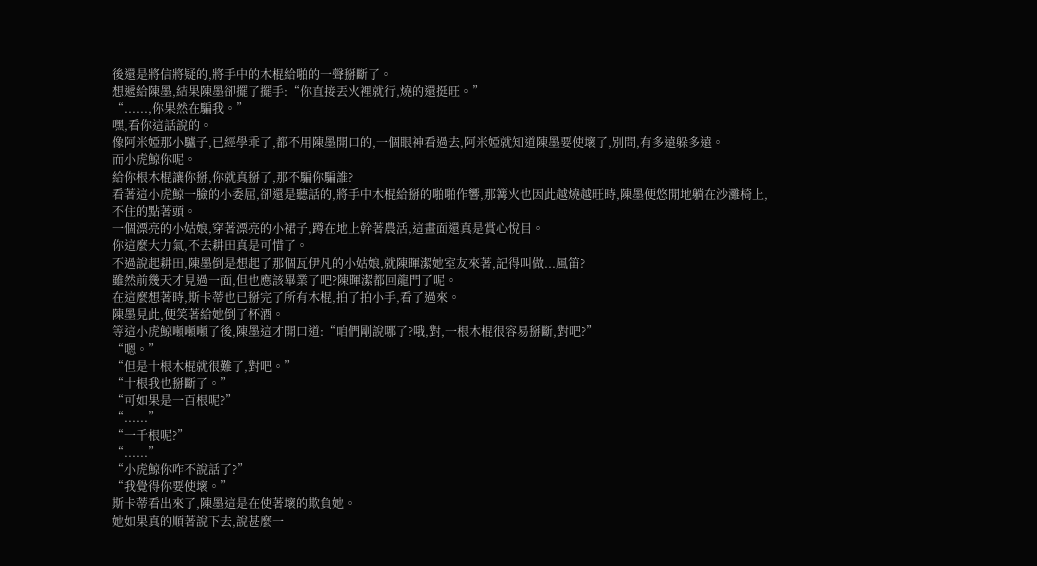後還是將信將疑的,將手中的木棍給啪的一聲掰斷了。
想遞給陳墨,結果陳墨卻擺了擺手:“你直接丟火裡就行,燒的還挺旺。”
“......,你果然在騙我。”
嘿,看你這話說的。
像阿米婭那小驢子,已經學乖了,都不用陳墨開口的,一個眼神看過去,阿米婭就知道陳墨要使壞了,別問,有多遠躲多遠。
而小虎鯨你呢。
給你根木棍讓你掰,你就真掰了,那不騙你騙誰?
看著這小虎鯨一臉的小委屈,卻還是聽話的,將手中木棍給掰的啪啪作響,那篝火也因此越燒越旺時,陳墨便悠閒地躺在沙灘椅上,不住的點著頭。
一個漂亮的小姑娘,穿著漂亮的小裙子,蹲在地上幹著農活,這畫面還真是賞心悅目。
你這麼大力氣,不去耕田真是可惜了。
不過說起耕田,陳墨倒是想起了那個瓦伊凡的小姑娘,就陳暉潔她室友來著,記得叫做...風笛?
雖然前幾天才見過一面,但也應該畢業了吧?陳暉潔都回龍門了呢。
在這麼想著時,斯卡蒂也已掰完了所有木棍,拍了拍小手,看了過來。
陳墨見此,便笑著給她倒了杯酒。
等這小虎鯨噸噸噸了後,陳墨這才開口道:“咱們剛說哪了?哦,對,一根木棍很容易掰斷,對吧?”
“嗯。”
“但是十根木棍就很難了,對吧。”
“十根我也掰斷了。”
“可如果是一百根呢?”
“......”
“一千根呢?”
“......”
“小虎鯨你咋不說話了?”
“我覺得你要使壞。”
斯卡蒂看出來了,陳墨這是在使著壞的欺負她。
她如果真的順著說下去,說甚麼一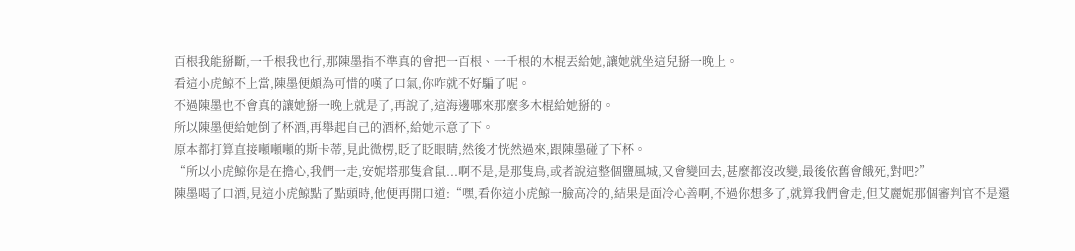百根我能掰斷,一千根我也行,那陳墨指不準真的會把一百根、一千根的木棍丟給她,讓她就坐這兒掰一晚上。
看這小虎鯨不上當,陳墨便頗為可惜的嘆了口氣,你咋就不好騙了呢。
不過陳墨也不會真的讓她掰一晚上就是了,再說了,這海邊哪來那麼多木棍給她掰的。
所以陳墨便給她倒了杯酒,再舉起自己的酒杯,給她示意了下。
原本都打算直接噸噸噸的斯卡蒂,見此微楞,眨了眨眼睛,然後才恍然過來,跟陳墨碰了下杯。
“所以小虎鯨你是在擔心,我們一走,安妮塔那隻倉鼠...啊不是,是那隻鳥,或者說這整個鹽風城,又會變回去,甚麼都沒改變,最後依舊會餓死,對吧?”
陳墨喝了口酒,見這小虎鯨點了點頭時,他便再開口道:“嘿,看你這小虎鯨一臉高冷的,結果是面冷心善啊,不過你想多了,就算我們會走,但艾麗妮那個審判官不是還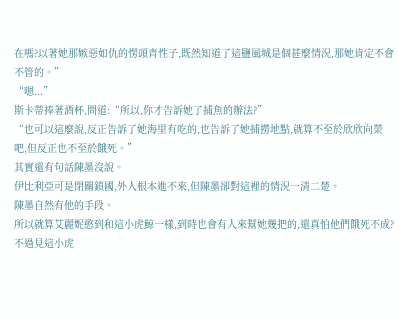在嗎?以著她那嫉惡如仇的愣頭青性子,既然知道了這鹽風城是個甚麼情況,那她肯定不會不管的。”
“嗯...”
斯卡蒂捧著酒杯,問道:“所以,你才告訴她了捕魚的辦法?”
“也可以這麼說,反正告訴了她海里有吃的,也告訴了她捕撈地點,就算不至於欣欣向榮吧,但反正也不至於餓死。”
其實還有句話陳墨沒說。
伊比利亞可是閉關鎖國,外人根本進不來,但陳墨卻對這裡的情況一清二楚。
陳墨自然有他的手段。
所以就算艾麗妮憨到和這小虎鯨一樣,到時也會有人來幫她幾把的,還真怕他們餓死不成?
不過見這小虎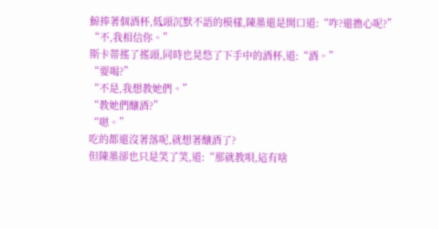鯨捧著個酒杯,低頭沉默不語的模樣,陳墨還是開口道:“咋?還擔心呢?”
“不,我相信你。”
斯卡蒂搖了搖頭,同時也晃悠了下手中的酒杯,道:“酒。”
“要喝?”
“不是,我想教她們。”
“教她們釀酒?”
“嗯。”
吃的都還沒著落呢,就想著釀酒了?
但陳墨卻也只是笑了笑,道:“那就教唄,這有啥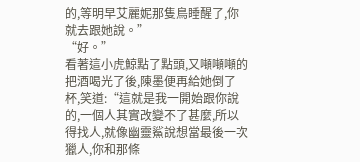的,等明早艾麗妮那隻鳥睡醒了,你就去跟她說。”
“好。”
看著這小虎鯨點了點頭,又噸噸噸的把酒喝光了後,陳墨便再給她倒了杯,笑道:“這就是我一開始跟你說的,一個人其實改變不了甚麼,所以得找人,就像幽靈鯊說想當最後一次獵人,你和那條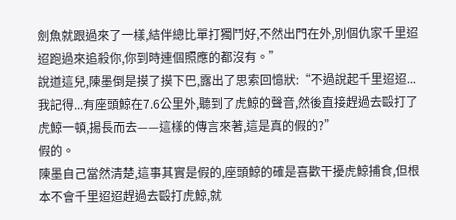劍魚就跟過來了一樣,結伴總比單打獨鬥好,不然出門在外,別個仇家千里迢迢跑過來追殺你,你到時連個照應的都沒有。”
說道這兒,陳墨倒是摸了摸下巴,露出了思索回憶狀:“不過說起千里迢迢...我記得...有座頭鯨在7.6公里外,聽到了虎鯨的聲音,然後直接趕過去毆打了虎鯨一頓,揚長而去——這樣的傳言來著,這是真的假的?”
假的。
陳墨自己當然清楚,這事其實是假的,座頭鯨的確是喜歡干擾虎鯨捕食,但根本不會千里迢迢趕過去毆打虎鯨,就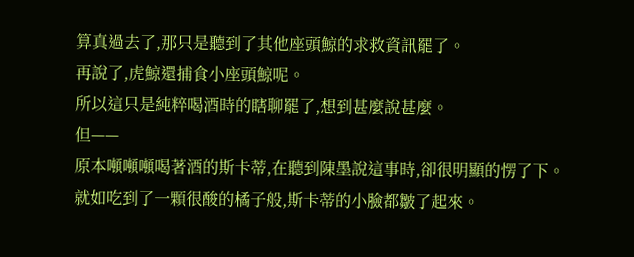算真過去了,那只是聽到了其他座頭鯨的求救資訊罷了。
再說了,虎鯨還捕食小座頭鯨呢。
所以這只是純粹喝酒時的瞎聊罷了,想到甚麼說甚麼。
但——
原本噸噸噸喝著酒的斯卡蒂,在聽到陳墨說這事時,卻很明顯的愣了下。
就如吃到了一顆很酸的橘子般,斯卡蒂的小臉都皺了起來。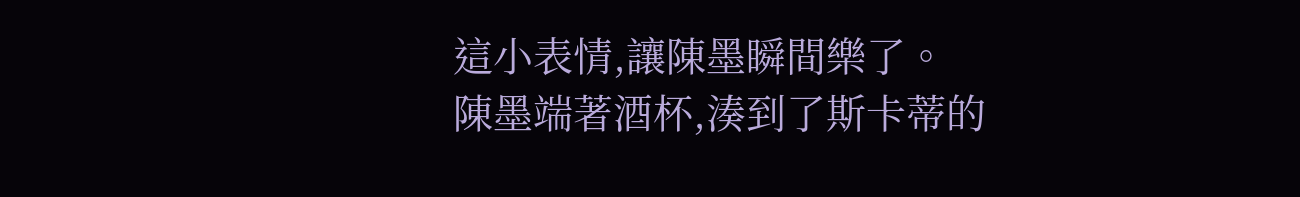這小表情,讓陳墨瞬間樂了。
陳墨端著酒杯,湊到了斯卡蒂的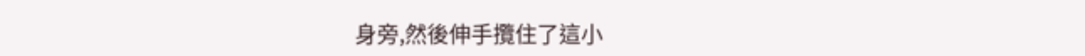身旁,然後伸手攬住了這小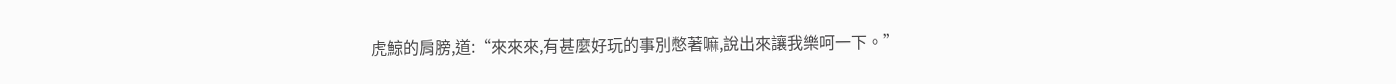虎鯨的肩膀,道:“來來來,有甚麼好玩的事別憋著嘛,說出來讓我樂呵一下。”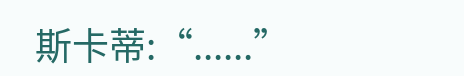斯卡蒂:“......”